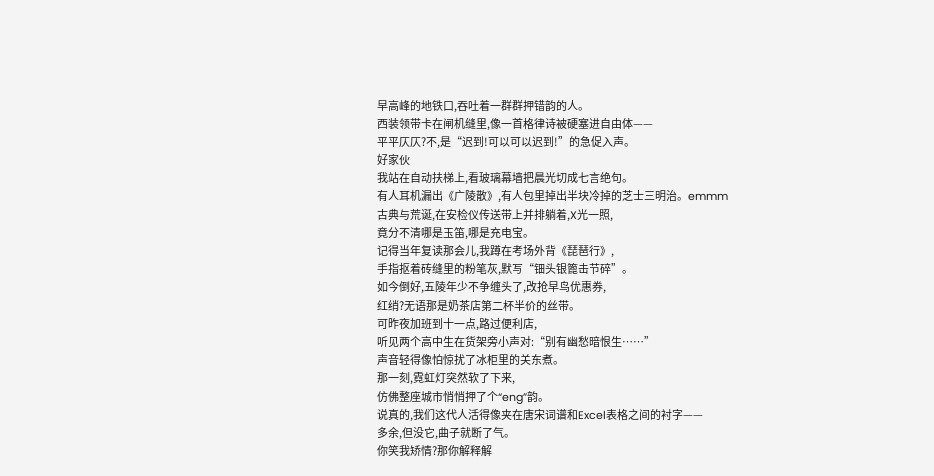早高峰的地铁口,吞吐着一群群押错韵的人。
西装领带卡在闸机缝里,像一首格律诗被硬塞进自由体——
平平仄仄?不,是“迟到!可以可以迟到!”的急促入声。
好家伙
我站在自动扶梯上,看玻璃幕墙把晨光切成七言绝句。
有人耳机漏出《广陵散》,有人包里掉出半块冷掉的芝士三明治。emmm
古典与荒诞,在安检仪传送带上并排躺着,X光一照,
竟分不清哪是玉笛,哪是充电宝。
记得当年复读那会儿,我蹲在考场外背《琵琶行》,
手指抠着砖缝里的粉笔灰,默写“钿头银篦击节碎”。
如今倒好,五陵年少不争缠头了,改抢早鸟优惠券,
红绡?无语那是奶茶店第二杯半价的丝带。
可昨夜加班到十一点,路过便利店,
听见两个高中生在货架旁小声对:“别有幽愁暗恨生……”
声音轻得像怕惊扰了冰柜里的关东煮。
那一刻,霓虹灯突然软了下来,
仿佛整座城市悄悄押了个“eng”韵。
说真的,我们这代人活得像夹在唐宋词谱和Excel表格之间的衬字——
多余,但没它,曲子就断了气。
你笑我矫情?那你解释解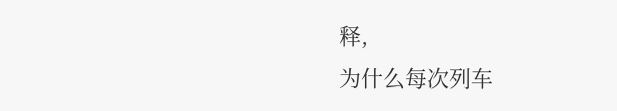释,
为什么每次列车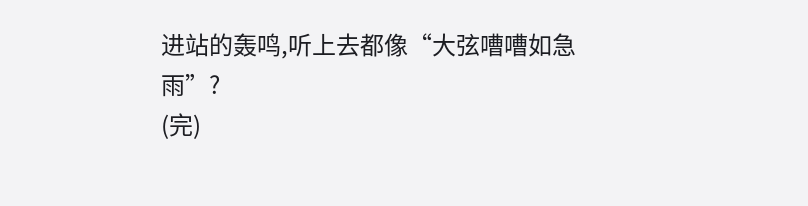进站的轰鸣,听上去都像“大弦嘈嘈如急雨”?
(完)